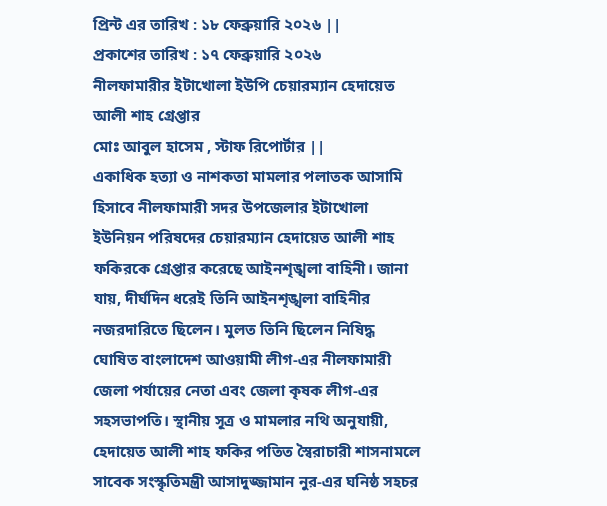প্রিন্ট এর তারিখ : ১৮ ফেব্রুয়ারি ২০২৬ ||
প্রকাশের তারিখ : ১৭ ফেব্রুয়ারি ২০২৬
নীলফামারীর ইটাখোলা ইউপি চেয়ারম্যান হেদায়েত আলী শাহ গ্রেপ্তার
মোঃ আবুল হাসেম , স্টাফ রিপোর্টার ||
একাধিক হত্যা ও নাশকতা মামলার পলাতক আসামি হিসাবে নীলফামারী সদর উপজেলার ইটাখোলা ইউনিয়ন পরিষদের চেয়ারম্যান হেদায়েত আলী শাহ ফকিরকে গ্রেপ্তার করেছে আইনশৃঙ্খলা বাহিনী। জানা যায়, দীর্ঘদিন ধরেই তিনি আইনশৃঙ্খলা বাহিনীর নজরদারিতে ছিলেন। মুলত তিনি ছিলেন নিষিদ্ধ ঘোষিত বাংলাদেশ আওয়ামী লীগ-এর নীলফামারী জেলা পর্যায়ের নেতা এবং জেলা কৃষক লীগ-এর সহসভাপতি। স্থানীয় সূত্র ও মামলার নথি অনুযায়ী, হেদায়েত আলী শাহ ফকির পতিত স্বৈরাচারী শাসনামলে সাবেক সংস্কৃতিমন্ত্রী আসাদুজ্জামান নুর-এর ঘনিষ্ঠ সহচর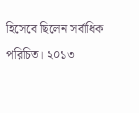হিসেবে ছিলেন সর্বাধিক পরিচিত। ২০১৩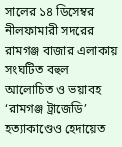সালের ১৪ ডিসেম্বর নীলফামারী সদরের রামগঞ্জ বাজার এলাকায় সংঘটিত বহুল আলোচিত ও ভয়াবহ ‘রামগঞ্জ ট্রাজেডি’ হত্যাকাণ্ডেও হেদায়েত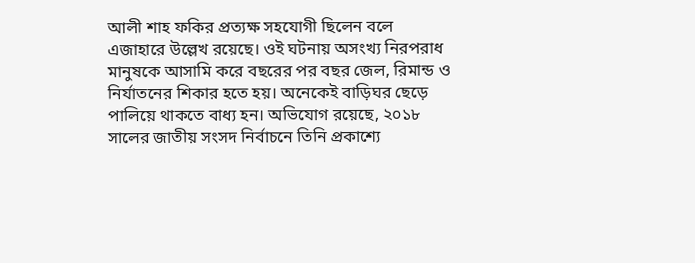আলী শাহ ফকির প্রত্যক্ষ সহযোগী ছিলেন বলে এজাহারে উল্লেখ রয়েছে। ওই ঘটনায় অসংখ্য নিরপরাধ মানুষকে আসামি করে বছরের পর বছর জেল, রিমান্ড ও নির্যাতনের শিকার হতে হয়। অনেকেই বাড়িঘর ছেড়ে পালিয়ে থাকতে বাধ্য হন। অভিযোগ রয়েছে, ২০১৮ সালের জাতীয় সংসদ নির্বাচনে তিনি প্রকাশ্যে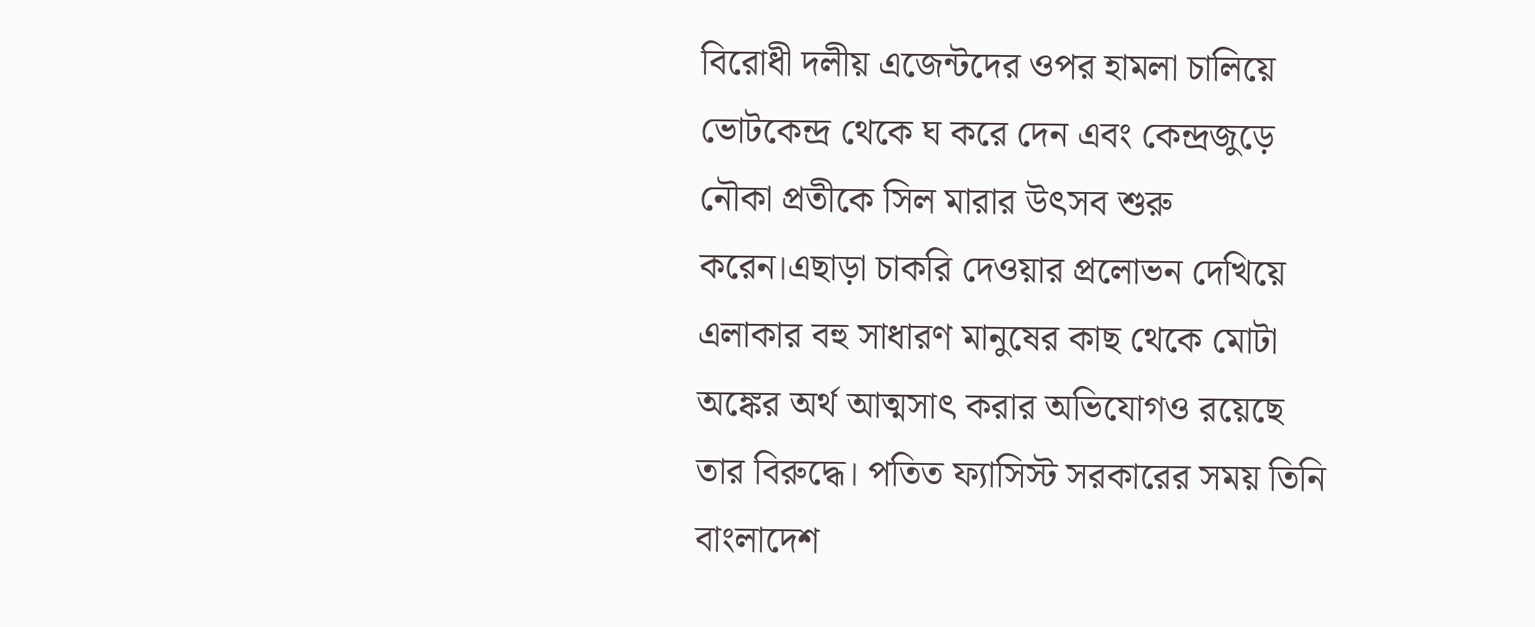বিরোধী দলীয় এজেন্টদের ওপর হামলা চালিয়ে ভোটকেন্দ্র থেকে ঘ করে দেন এবং কেন্দ্রজুড়ে নৌকা প্রতীকে সিল মারার উৎসব শুরু করেন।এছাড়া চাকরি দেওয়ার প্রলোভন দেখিয়ে এলাকার বহু সাধারণ মানুষের কাছ থেকে মোটা অঙ্কের অর্থ আত্মসাৎ করার অভিযোগও রয়েছে তার বিরুদ্ধে। পতিত ফ্যাসিস্ট সরকারের সময় তিনি বাংলাদেশ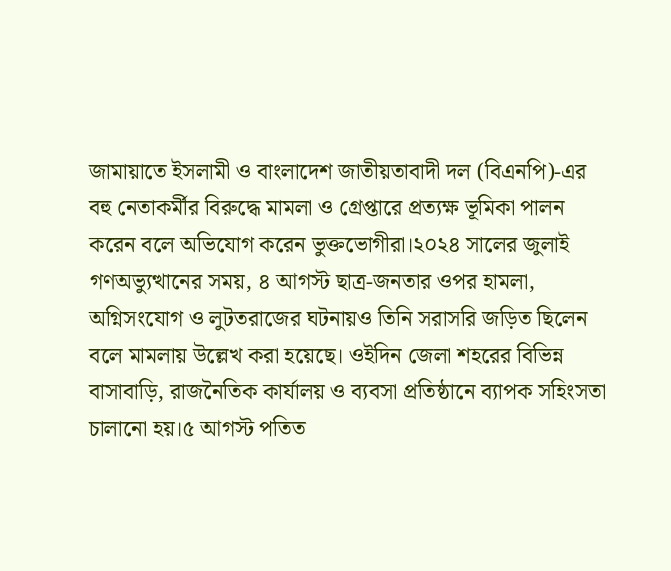জামায়াতে ইসলামী ও বাংলাদেশ জাতীয়তাবাদী দল (বিএনপি)-এর বহু নেতাকর্মীর বিরুদ্ধে মামলা ও গ্রেপ্তারে প্রত্যক্ষ ভূমিকা পালন করেন বলে অভিযোগ করেন ভুক্তভোগীরা।২০২৪ সালের জুলাই গণঅভ্যুত্থানের সময়, ৪ আগস্ট ছাত্র-জনতার ওপর হামলা, অগ্নিসংযোগ ও লুটতরাজের ঘটনায়ও তিনি সরাসরি জড়িত ছিলেন বলে মামলায় উল্লেখ করা হয়েছে। ওইদিন জেলা শহরের বিভিন্ন বাসাবাড়ি, রাজনৈতিক কার্যালয় ও ব্যবসা প্রতিষ্ঠানে ব্যাপক সহিংসতা চালানো হয়।৫ আগস্ট পতিত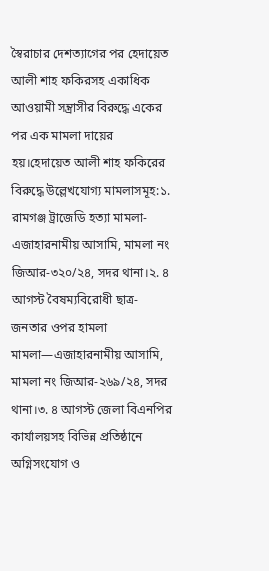স্বৈরাচার দেশত্যাগের পর হেদায়েত আলী শাহ ফকিরসহ একাধিক আওয়ামী সন্ত্রাসীর বিরুদ্ধে একের পর এক মামলা দায়ের হয়।হেদায়েত আলী শাহ ফকিরের বিরুদ্ধে উল্লেখযোগ্য মামলাসমূহ:১. রামগঞ্জ ট্রাজেডি হত্যা মামলা-এজাহারনামীয় আসামি, মামলা নং জিআর-৩২০/২৪, সদর থানা।২. ৪ আগস্ট বৈষম্যবিরোধী ছাত্র-জনতার ওপর হামলা মামলা—এজাহারনামীয় আসামি, মামলা নং জিআর-২৬৯/২৪, সদর থানা।৩. ৪ আগস্ট জেলা বিএনপির কার্যালয়সহ বিভিন্ন প্রতিষ্ঠানে অগ্নিসংযোগ ও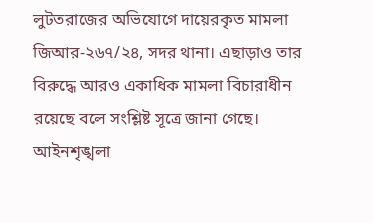লুটতরাজের অভিযোগে দায়েরকৃত মামলা জিআর-২৬৭/২৪, সদর থানা। এছাড়াও তার বিরুদ্ধে আরও একাধিক মামলা বিচারাধীন রয়েছে বলে সংশ্লিষ্ট সূত্রে জানা গেছে। আইনশৃঙ্খলা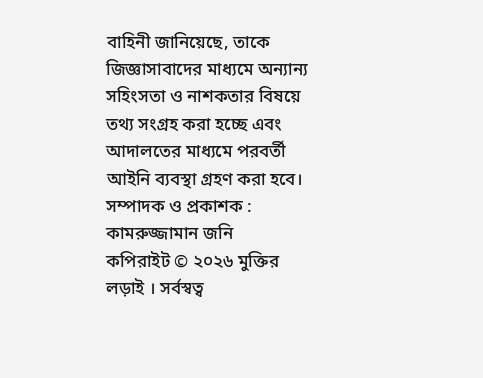বাহিনী জানিয়েছে, তাকে জিজ্ঞাসাবাদের মাধ্যমে অন্যান্য সহিংসতা ও নাশকতার বিষয়ে তথ্য সংগ্রহ করা হচ্ছে এবং আদালতের মাধ্যমে পরবর্তী আইনি ব্যবস্থা গ্রহণ করা হবে।
সম্পাদক ও প্রকাশক : কামরুজ্জামান জনি
কপিরাইট © ২০২৬ মুক্তির লড়াই । সর্বস্বত্ব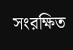সংরক্ষিত